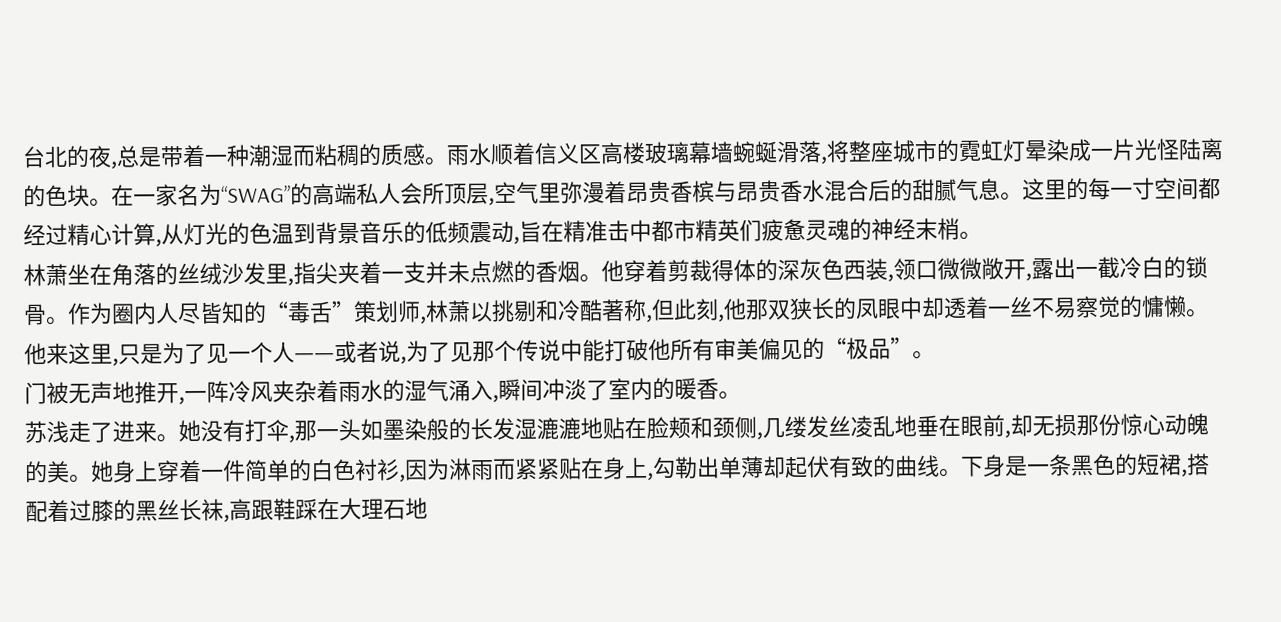台北的夜,总是带着一种潮湿而粘稠的质感。雨水顺着信义区高楼玻璃幕墙蜿蜒滑落,将整座城市的霓虹灯晕染成一片光怪陆离的色块。在一家名为“SWAG”的高端私人会所顶层,空气里弥漫着昂贵香槟与昂贵香水混合后的甜腻气息。这里的每一寸空间都经过精心计算,从灯光的色温到背景音乐的低频震动,旨在精准击中都市精英们疲惫灵魂的神经末梢。
林萧坐在角落的丝绒沙发里,指尖夹着一支并未点燃的香烟。他穿着剪裁得体的深灰色西装,领口微微敞开,露出一截冷白的锁骨。作为圈内人尽皆知的“毒舌”策划师,林萧以挑剔和冷酷著称,但此刻,他那双狭长的凤眼中却透着一丝不易察觉的慵懒。他来这里,只是为了见一个人——或者说,为了见那个传说中能打破他所有审美偏见的“极品”。
门被无声地推开,一阵冷风夹杂着雨水的湿气涌入,瞬间冲淡了室内的暖香。
苏浅走了进来。她没有打伞,那一头如墨染般的长发湿漉漉地贴在脸颊和颈侧,几缕发丝凌乱地垂在眼前,却无损那份惊心动魄的美。她身上穿着一件简单的白色衬衫,因为淋雨而紧紧贴在身上,勾勒出单薄却起伏有致的曲线。下身是一条黑色的短裙,搭配着过膝的黑丝长袜,高跟鞋踩在大理石地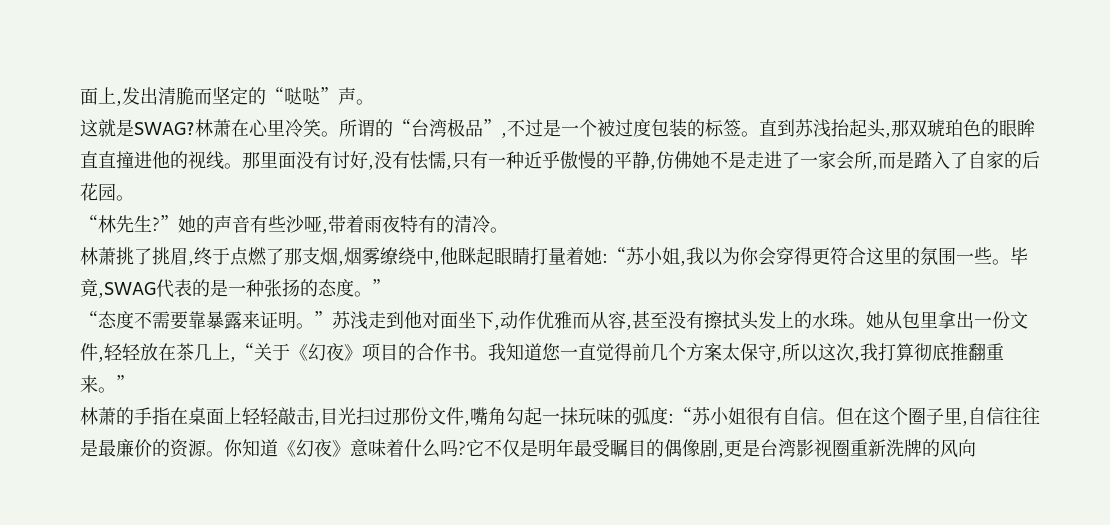面上,发出清脆而坚定的“哒哒”声。
这就是SWAG?林萧在心里冷笑。所谓的“台湾极品”,不过是一个被过度包装的标签。直到苏浅抬起头,那双琥珀色的眼眸直直撞进他的视线。那里面没有讨好,没有怯懦,只有一种近乎傲慢的平静,仿佛她不是走进了一家会所,而是踏入了自家的后花园。
“林先生?”她的声音有些沙哑,带着雨夜特有的清冷。
林萧挑了挑眉,终于点燃了那支烟,烟雾缭绕中,他眯起眼睛打量着她:“苏小姐,我以为你会穿得更符合这里的氛围一些。毕竟,SWAG代表的是一种张扬的态度。”
“态度不需要靠暴露来证明。”苏浅走到他对面坐下,动作优雅而从容,甚至没有擦拭头发上的水珠。她从包里拿出一份文件,轻轻放在茶几上,“关于《幻夜》项目的合作书。我知道您一直觉得前几个方案太保守,所以这次,我打算彻底推翻重来。”
林萧的手指在桌面上轻轻敲击,目光扫过那份文件,嘴角勾起一抹玩味的弧度:“苏小姐很有自信。但在这个圈子里,自信往往是最廉价的资源。你知道《幻夜》意味着什么吗?它不仅是明年最受瞩目的偶像剧,更是台湾影视圈重新洗牌的风向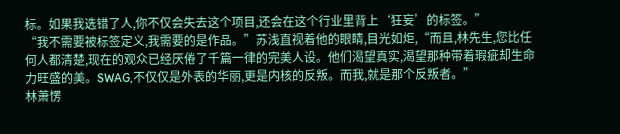标。如果我选错了人,你不仅会失去这个项目,还会在这个行业里背上‘狂妄’的标签。”
“我不需要被标签定义,我需要的是作品。”苏浅直视着他的眼睛,目光如炬,“而且,林先生,您比任何人都清楚,现在的观众已经厌倦了千篇一律的完美人设。他们渴望真实,渴望那种带着瑕疵却生命力旺盛的美。SWAG,不仅仅是外表的华丽,更是内核的反叛。而我,就是那个反叛者。”
林萧愣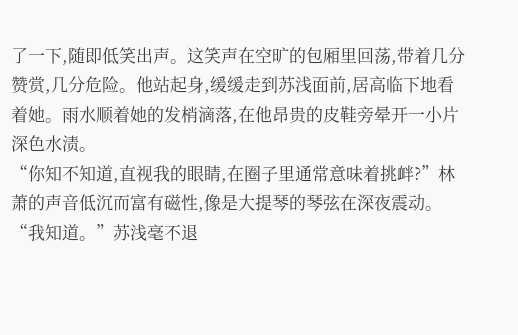了一下,随即低笑出声。这笑声在空旷的包厢里回荡,带着几分赞赏,几分危险。他站起身,缓缓走到苏浅面前,居高临下地看着她。雨水顺着她的发梢滴落,在他昂贵的皮鞋旁晕开一小片深色水渍。
“你知不知道,直视我的眼睛,在圈子里通常意味着挑衅?”林萧的声音低沉而富有磁性,像是大提琴的琴弦在深夜震动。
“我知道。”苏浅毫不退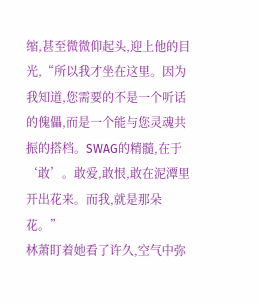缩,甚至微微仰起头,迎上他的目光,“所以我才坐在这里。因为我知道,您需要的不是一个听话的傀儡,而是一个能与您灵魂共振的搭档。SWAG的精髓,在于‘敢’。敢爱,敢恨,敢在泥潭里开出花来。而我,就是那朵花。”
林萧盯着她看了许久,空气中弥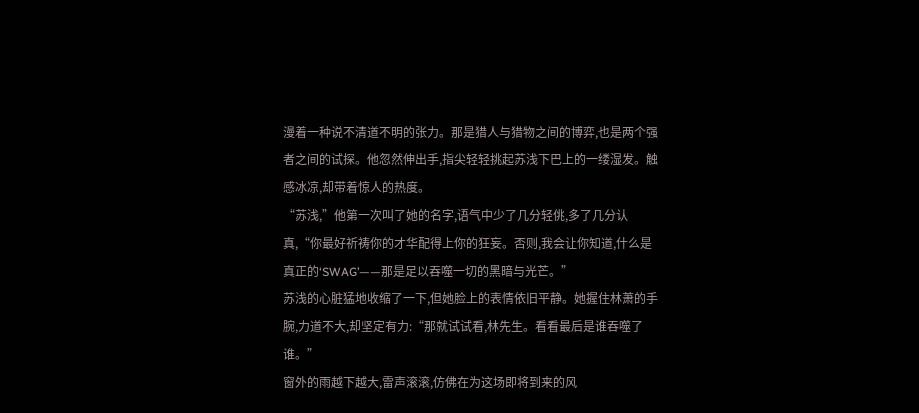漫着一种说不清道不明的张力。那是猎人与猎物之间的博弈,也是两个强者之间的试探。他忽然伸出手,指尖轻轻挑起苏浅下巴上的一缕湿发。触感冰凉,却带着惊人的热度。
“苏浅,”他第一次叫了她的名字,语气中少了几分轻佻,多了几分认真,“你最好祈祷你的才华配得上你的狂妄。否则,我会让你知道,什么是真正的‘SWAG’——那是足以吞噬一切的黑暗与光芒。”
苏浅的心脏猛地收缩了一下,但她脸上的表情依旧平静。她握住林萧的手腕,力道不大,却坚定有力:“那就试试看,林先生。看看最后是谁吞噬了谁。”
窗外的雨越下越大,雷声滚滚,仿佛在为这场即将到来的风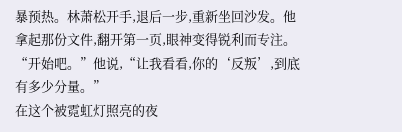暴预热。林萧松开手,退后一步,重新坐回沙发。他拿起那份文件,翻开第一页,眼神变得锐利而专注。
“开始吧。”他说,“让我看看,你的‘反叛’,到底有多少分量。”
在这个被霓虹灯照亮的夜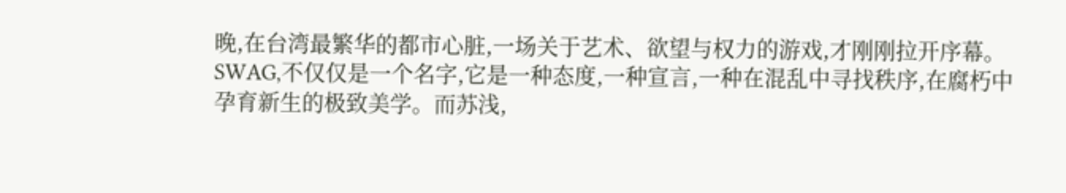晚,在台湾最繁华的都市心脏,一场关于艺术、欲望与权力的游戏,才刚刚拉开序幕。SWAG,不仅仅是一个名字,它是一种态度,一种宣言,一种在混乱中寻找秩序,在腐朽中孕育新生的极致美学。而苏浅,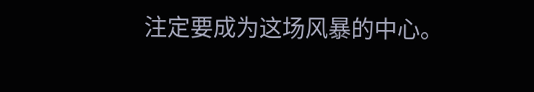注定要成为这场风暴的中心。